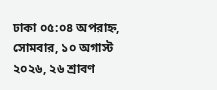ঢাকা ০৫:০৪ অপরাহ্ন, সোমবার, ১০ অগাস্ট ২০২৬, ২৬ শ্রাবণ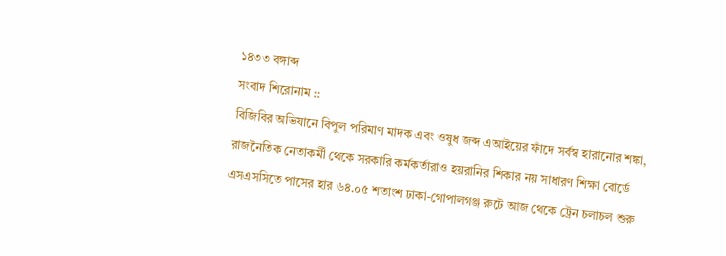১৪৩৩ বঙ্গাব্দ
সংবাদ শিরোনাম ::
বিজিবির অভিযানে বিপুল পরিমাণ মাদক এবং ওষুধ জব্দ এআইয়ের ফাঁদে সর্বস্ব হারানোর শঙ্কা, রাজনৈতিক নেতাকর্মী থেকে সরকারি কর্মকর্তারাও হয়রানির শিকার নয় সাধারণ শিক্ষা বোর্ডে এসএসসিতে পাসের হার ৬৪.০৫ শতাংশ ঢাকা-গোপালগঞ্জ রুটে আজ থেকে ট্রেন চলাচল শুরু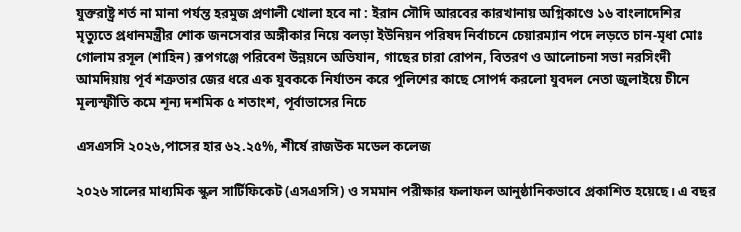যুক্তরাষ্ট্র শর্ত না মানা পর্যন্ত হরমুজ প্রণালী খোলা হবে না : ইরান সৌদি আরবের কারখানায় অগ্নিকাণ্ডে ১৬ বাংলাদেশির মৃত্যুতে প্রধানমন্ত্রীর শোক জনসেবার অঙ্গীকার নিয়ে বলড়া ইউনিয়ন পরিষদ নির্বাচনে চেয়ারম্যান পদে লড়তে চান-মৃধা মোঃ গোলাম রসূল (শাহিন) রূপগঞ্জে পরিবেশ উন্নয়নে অভিযান, গাছের চারা রোপন, বিতরণ ও আলোচনা সভা নরসিংদী আমদিয়ায় পূর্ব শত্রুতার জের ধরে এক যুবককে নির্যাতন করে পুলিশের কাছে সোপর্দ করলো যুবদল নেতা জুলাইয়ে চীনে মূল্যস্ফীতি কমে শূন্য দশমিক ৫ শতাংশ, পূর্বাভাসের নিচে

এসএসসি ২০২৬,পাসের হার ৬২.২৫%, শীর্ষে রাজউক মডেল কলেজ

২০২৬ সালের মাধ্যমিক স্কুল সার্টিফিকেট (এসএসসি) ও সমমান পরীক্ষার ফলাফল আনুষ্ঠানিকভাবে প্রকাশিত হয়েছে। এ বছর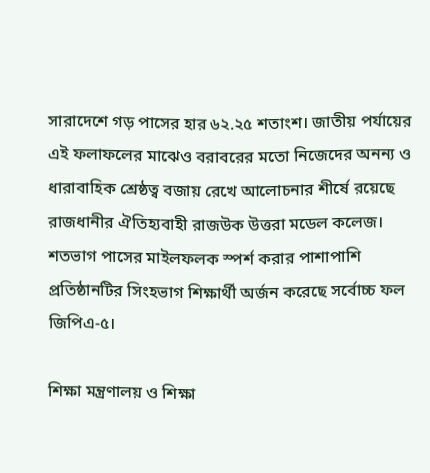সারাদেশে গড় পাসের হার ৬২.২৫ শতাংশ। জাতীয় পর্যায়ের এই ফলাফলের মাঝেও বরাবরের মতো নিজেদের অনন্য ও ধারাবাহিক শ্রেষ্ঠত্ব বজায় রেখে আলোচনার শীর্ষে রয়েছে রাজধানীর ঐতিহ্যবাহী রাজউক উত্তরা মডেল কলেজ। শতভাগ পাসের মাইলফলক স্পর্শ করার পাশাপাশি প্রতিষ্ঠানটির সিংহভাগ শিক্ষার্থী অর্জন করেছে সর্বোচ্চ ফল জিপিএ-৫।

শিক্ষা মন্ত্রণালয় ও শিক্ষা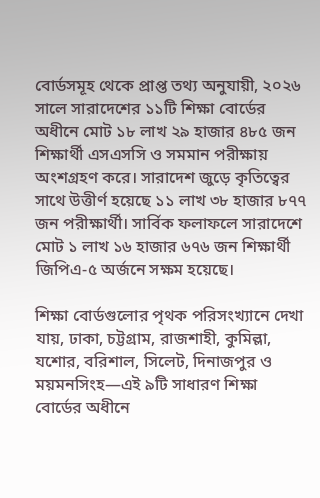বোর্ডসমূহ থেকে প্রাপ্ত তথ্য অনুযায়ী, ২০২৬ সালে সারাদেশের ১১টি শিক্ষা বোর্ডের অধীনে মোট ১৮ লাখ ২৯ হাজার ৪৮৫ জন শিক্ষার্থী এসএসসি ও সমমান পরীক্ষায় অংশগ্রহণ করে। সারাদেশ জুড়ে কৃতিত্বের সাথে উত্তীর্ণ হয়েছে ১১ লাখ ৩৮ হাজার ৮৭৭ জন পরীক্ষার্থী। সার্বিক ফলাফলে সারাদেশে মোট ১ লাখ ১৬ হাজার ৬৭৬ জন শিক্ষার্থী জিপিএ-৫ অর্জনে সক্ষম হয়েছে।

শিক্ষা বোর্ডগুলোর পৃথক পরিসংখ্যানে দেখা যায়, ঢাকা, চট্টগ্রাম, রাজশাহী, কুমিল্লা, যশোর, বরিশাল, সিলেট, দিনাজপুর ও ময়মনসিংহ—এই ৯টি সাধারণ শিক্ষা বোর্ডের অধীনে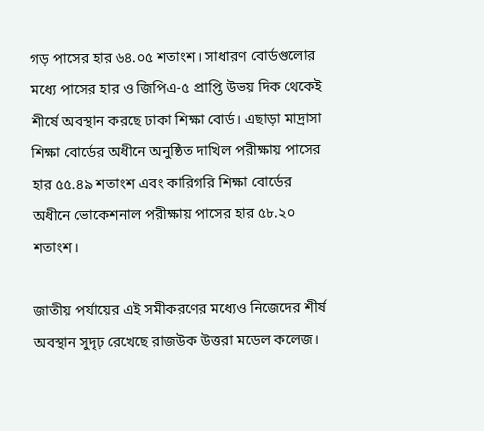গড় পাসের হার ৬৪.০৫ শতাংশ। সাধারণ বোর্ডগুলোর মধ্যে পাসের হার ও জিপিএ-৫ প্রাপ্তি উভয় দিক থেকেই শীর্ষে অবস্থান করছে ঢাকা শিক্ষা বোর্ড। এছাড়া মাদ্রাসা শিক্ষা বোর্ডের অধীনে অনুষ্ঠিত দাখিল পরীক্ষায় পাসের হার ৫৫.৪৯ শতাংশ এবং কারিগরি শিক্ষা বোর্ডের অধীনে ভোকেশনাল পরীক্ষায় পাসের হার ৫৮.২০ শতাংশ।

জাতীয় পর্যায়ের এই সমীকরণের মধ্যেও নিজেদের শীর্ষ অবস্থান সুদৃঢ় রেখেছে রাজউক উত্তরা মডেল কলেজ।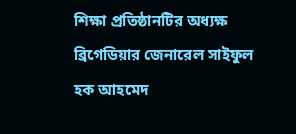শিক্ষা প্রতিষ্ঠানটির অধ্যক্ষ ব্রিগেডিয়ার জেনারেল সাইফুল হক আহমেদ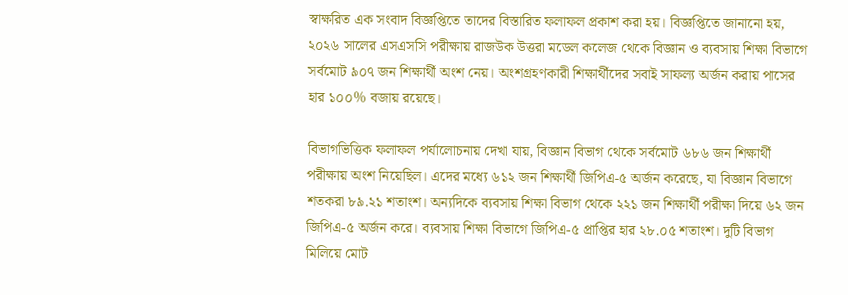স্বাক্ষরিত এক সংবাদ বিজ্ঞপ্তিতে তাদের বিস্তারিত ফলাফল প্রকাশ করা হয়। বিজ্ঞপ্তিতে জানানো হয়, ২০২৬ সালের এসএসসি পরীক্ষায় রাজউক উত্তরা মডেল কলেজ থেকে বিজ্ঞান ও ব্যবসায় শিক্ষা বিভাগে সর্বমোট ৯০৭ জন শিক্ষার্থী অংশ নেয়। অংশগ্রহণকারী শিক্ষার্থীদের সবাই সাফল্য অর্জন করায় পাসের হার ১০০% বজায় রয়েছে।

বিভাগভিত্তিক ফলাফল পর্যালোচনায় দেখা যায়, বিজ্ঞান বিভাগ থেকে সর্বমোট ৬৮৬ জন শিক্ষার্থী পরীক্ষায় অংশ নিয়েছিল। এদের মধ্যে ৬১২ জন শিক্ষার্থী জিপিএ-৫ অর্জন করেছে, যা বিজ্ঞান বিভাগে শতকরা ৮৯.২১ শতাংশ। অন্যদিকে ব্যবসায় শিক্ষা বিভাগ থেকে ২২১ জন শিক্ষার্থী পরীক্ষা দিয়ে ৬২ জন জিপিএ-৫ অর্জন করে। ব্যবসায় শিক্ষা বিভাগে জিপিএ-৫ প্রাপ্তির হার ২৮.০৫ শতাংশ। দুটি বিভাগ মিলিয়ে মোট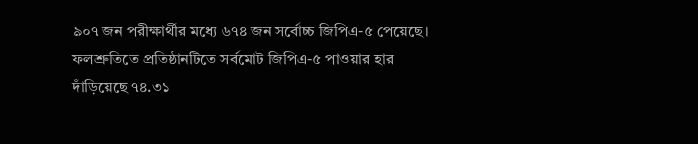৯০৭ জন পরীক্ষার্থীর মধ্যে ৬৭৪ জন সর্বোচ্চ জিপিএ-৫ পেয়েছে। ফলশ্রুতিতে প্রতিষ্ঠানটিতে সর্বমোট জিপিএ-৫ পাওয়ার হার দাঁড়িয়েছে ৭৪.৩১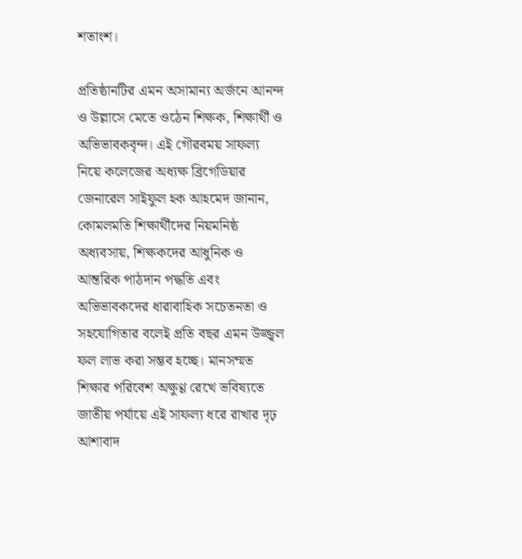শতাংশ।

প্রতিষ্ঠানটির এমন অসামান্য অর্জনে আনন্দ ও উল্লাসে মেতে ওঠেন শিক্ষক, শিক্ষার্থী ও অভিভাবকবৃন্দ। এই গৌরবময় সাফল্য নিয়ে কলেজের অধ্যক্ষ ব্রিগেডিয়ার জেনারেল সাইফুল হক আহমেদ জানান, কোমলমতি শিক্ষার্থীদের নিয়মনিষ্ঠ অধ্যবসায়, শিক্ষকদের আধুনিক ও আন্তরিক পাঠদান পদ্ধতি এবং অভিভাবকদের ধারাবাহিক সচেতনতা ও সহযোগিতার বলেই প্রতি বছর এমন উজ্জ্বল ফল লাভ করা সম্ভব হচ্ছে। মানসম্মত শিক্ষার পরিবেশ অক্ষুণ্ণ রেখে ভবিষ্যতে জাতীয় পর্যায়ে এই সাফল্য ধরে রাখার দৃঢ় আশাবাদ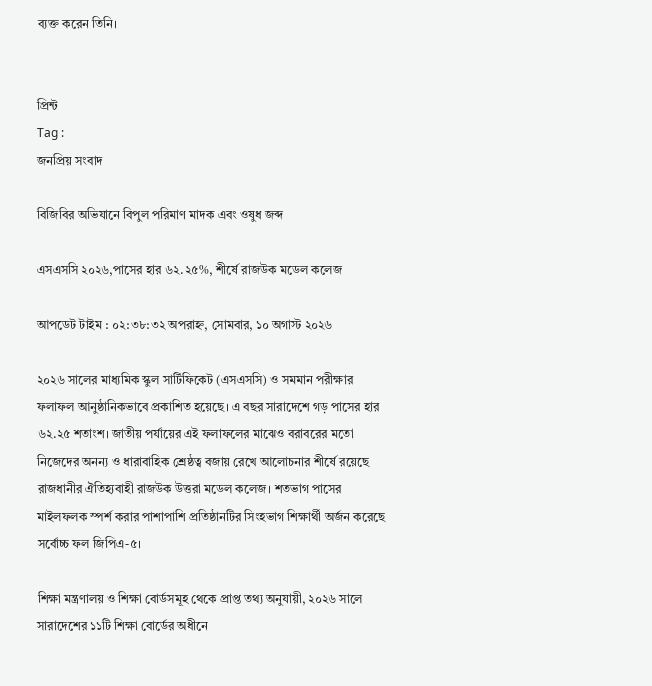ব্যক্ত করেন তিনি।


প্রিন্ট
Tag :
জনপ্রিয় সংবাদ

বিজিবির অভিযানে বিপুল পরিমাণ মাদক এবং ওষুধ জব্দ

এসএসসি ২০২৬,পাসের হার ৬২.২৫%, শীর্ষে রাজউক মডেল কলেজ

আপডেট টাইম : ০২:৩৮:৩২ অপরাহ্ন, সোমবার, ১০ অগাস্ট ২০২৬

২০২৬ সালের মাধ্যমিক স্কুল সার্টিফিকেট (এসএসসি) ও সমমান পরীক্ষার ফলাফল আনুষ্ঠানিকভাবে প্রকাশিত হয়েছে। এ বছর সারাদেশে গড় পাসের হার ৬২.২৫ শতাংশ। জাতীয় পর্যায়ের এই ফলাফলের মাঝেও বরাবরের মতো নিজেদের অনন্য ও ধারাবাহিক শ্রেষ্ঠত্ব বজায় রেখে আলোচনার শীর্ষে রয়েছে রাজধানীর ঐতিহ্যবাহী রাজউক উত্তরা মডেল কলেজ। শতভাগ পাসের মাইলফলক স্পর্শ করার পাশাপাশি প্রতিষ্ঠানটির সিংহভাগ শিক্ষার্থী অর্জন করেছে সর্বোচ্চ ফল জিপিএ-৫।

শিক্ষা মন্ত্রণালয় ও শিক্ষা বোর্ডসমূহ থেকে প্রাপ্ত তথ্য অনুযায়ী, ২০২৬ সালে সারাদেশের ১১টি শিক্ষা বোর্ডের অধীনে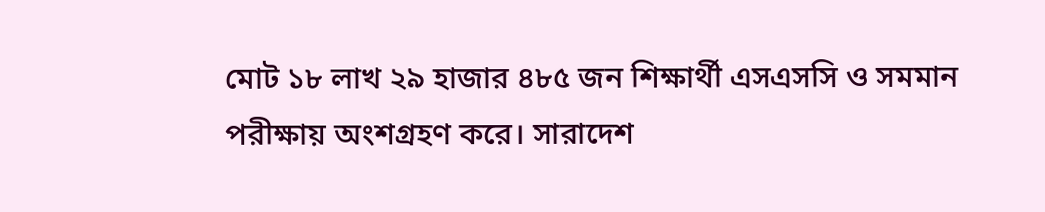মোট ১৮ লাখ ২৯ হাজার ৪৮৫ জন শিক্ষার্থী এসএসসি ও সমমান পরীক্ষায় অংশগ্রহণ করে। সারাদেশ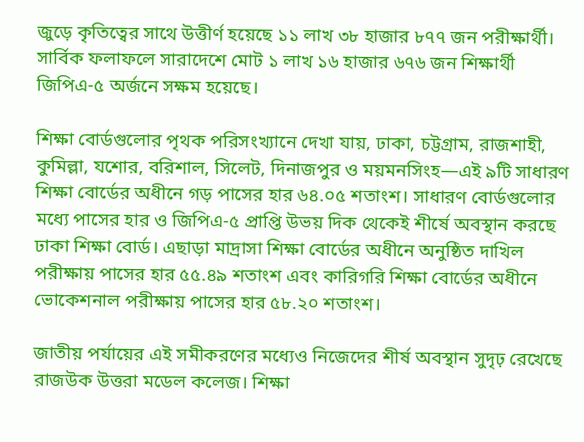জুড়ে কৃতিত্বের সাথে উত্তীর্ণ হয়েছে ১১ লাখ ৩৮ হাজার ৮৭৭ জন পরীক্ষার্থী। সার্বিক ফলাফলে সারাদেশে মোট ১ লাখ ১৬ হাজার ৬৭৬ জন শিক্ষার্থী জিপিএ-৫ অর্জনে সক্ষম হয়েছে।

শিক্ষা বোর্ডগুলোর পৃথক পরিসংখ্যানে দেখা যায়, ঢাকা, চট্টগ্রাম, রাজশাহী, কুমিল্লা, যশোর, বরিশাল, সিলেট, দিনাজপুর ও ময়মনসিংহ—এই ৯টি সাধারণ শিক্ষা বোর্ডের অধীনে গড় পাসের হার ৬৪.০৫ শতাংশ। সাধারণ বোর্ডগুলোর মধ্যে পাসের হার ও জিপিএ-৫ প্রাপ্তি উভয় দিক থেকেই শীর্ষে অবস্থান করছে ঢাকা শিক্ষা বোর্ড। এছাড়া মাদ্রাসা শিক্ষা বোর্ডের অধীনে অনুষ্ঠিত দাখিল পরীক্ষায় পাসের হার ৫৫.৪৯ শতাংশ এবং কারিগরি শিক্ষা বোর্ডের অধীনে ভোকেশনাল পরীক্ষায় পাসের হার ৫৮.২০ শতাংশ।

জাতীয় পর্যায়ের এই সমীকরণের মধ্যেও নিজেদের শীর্ষ অবস্থান সুদৃঢ় রেখেছে রাজউক উত্তরা মডেল কলেজ। শিক্ষা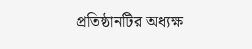প্রতিষ্ঠানটির অধ্যক্ষ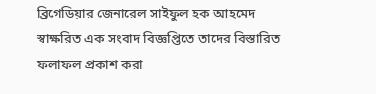ব্রিগেডিয়ার জেনারেল সাইফুল হক আহমেদ স্বাক্ষরিত এক সংবাদ বিজ্ঞপ্তিতে তাদের বিস্তারিত ফলাফল প্রকাশ করা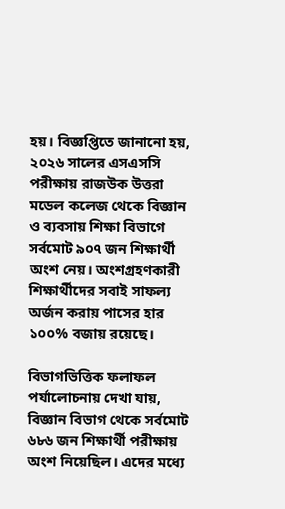হয়। বিজ্ঞপ্তিতে জানানো হয়, ২০২৬ সালের এসএসসি পরীক্ষায় রাজউক উত্তরা মডেল কলেজ থেকে বিজ্ঞান ও ব্যবসায় শিক্ষা বিভাগে সর্বমোট ৯০৭ জন শিক্ষার্থী অংশ নেয়। অংশগ্রহণকারী শিক্ষার্থীদের সবাই সাফল্য অর্জন করায় পাসের হার ১০০% বজায় রয়েছে।

বিভাগভিত্তিক ফলাফল পর্যালোচনায় দেখা যায়, বিজ্ঞান বিভাগ থেকে সর্বমোট ৬৮৬ জন শিক্ষার্থী পরীক্ষায় অংশ নিয়েছিল। এদের মধ্যে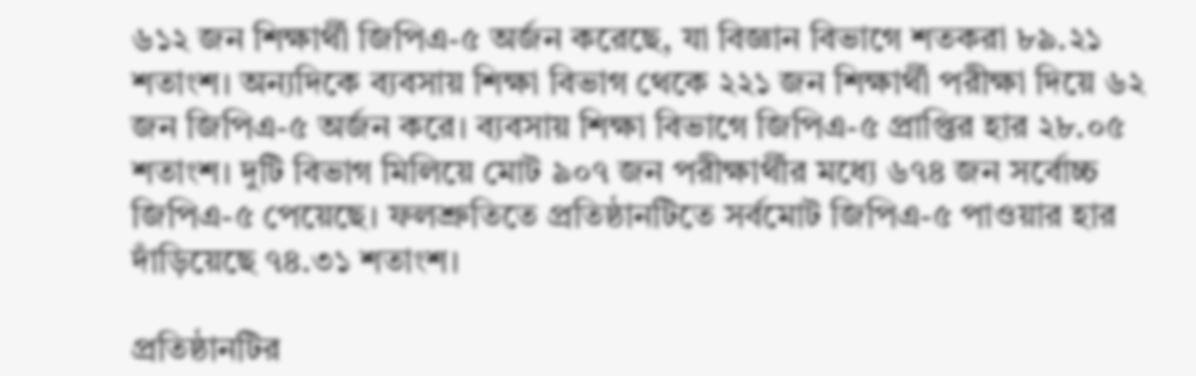৬১২ জন শিক্ষার্থী জিপিএ-৫ অর্জন করেছে, যা বিজ্ঞান বিভাগে শতকরা ৮৯.২১ শতাংশ। অন্যদিকে ব্যবসায় শিক্ষা বিভাগ থেকে ২২১ জন শিক্ষার্থী পরীক্ষা দিয়ে ৬২ জন জিপিএ-৫ অর্জন করে। ব্যবসায় শিক্ষা বিভাগে জিপিএ-৫ প্রাপ্তির হার ২৮.০৫ শতাংশ। দুটি বিভাগ মিলিয়ে মোট ৯০৭ জন পরীক্ষার্থীর মধ্যে ৬৭৪ জন সর্বোচ্চ জিপিএ-৫ পেয়েছে। ফলশ্রুতিতে প্রতিষ্ঠানটিতে সর্বমোট জিপিএ-৫ পাওয়ার হার দাঁড়িয়েছে ৭৪.৩১ শতাংশ।

প্রতিষ্ঠানটির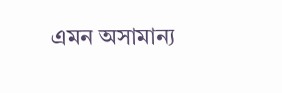এমন অসামান্য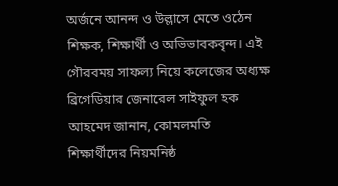অর্জনে আনন্দ ও উল্লাসে মেতে ওঠেন শিক্ষক, শিক্ষার্থী ও অভিভাবকবৃন্দ। এই গৌরবময় সাফল্য নিয়ে কলেজের অধ্যক্ষ ব্রিগেডিয়ার জেনারেল সাইফুল হক আহমেদ জানান, কোমলমতি শিক্ষার্থীদের নিয়মনিষ্ঠ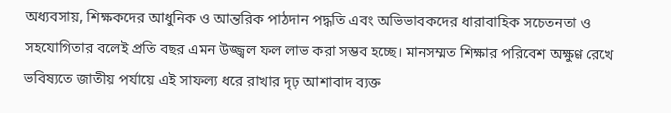অধ্যবসায়, শিক্ষকদের আধুনিক ও আন্তরিক পাঠদান পদ্ধতি এবং অভিভাবকদের ধারাবাহিক সচেতনতা ও সহযোগিতার বলেই প্রতি বছর এমন উজ্জ্বল ফল লাভ করা সম্ভব হচ্ছে। মানসম্মত শিক্ষার পরিবেশ অক্ষুণ্ণ রেখে ভবিষ্যতে জাতীয় পর্যায়ে এই সাফল্য ধরে রাখার দৃঢ় আশাবাদ ব্যক্ত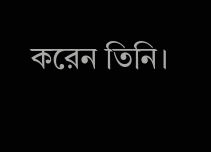করেন তিনি।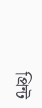প্রিন্ট